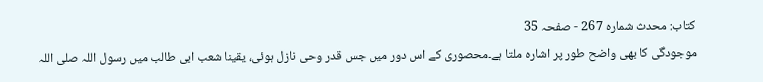کتاب: محدث شمارہ 267 - صفحہ 35
موجودگی کا بھی واضح طور پر اشارہ ملتا ہے۔محصوری کے اس دور میں جس قدر وحی نازل ہوئی، یقینا شعب ابی طالب میں رسول اللہ صلی اللہ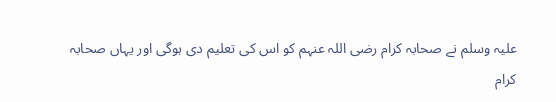علیہ وسلم نے صحابہ کرام رضی اللہ عنہم کو اس کی تعلیم دی ہوگی اور یہاں صحابہ کرام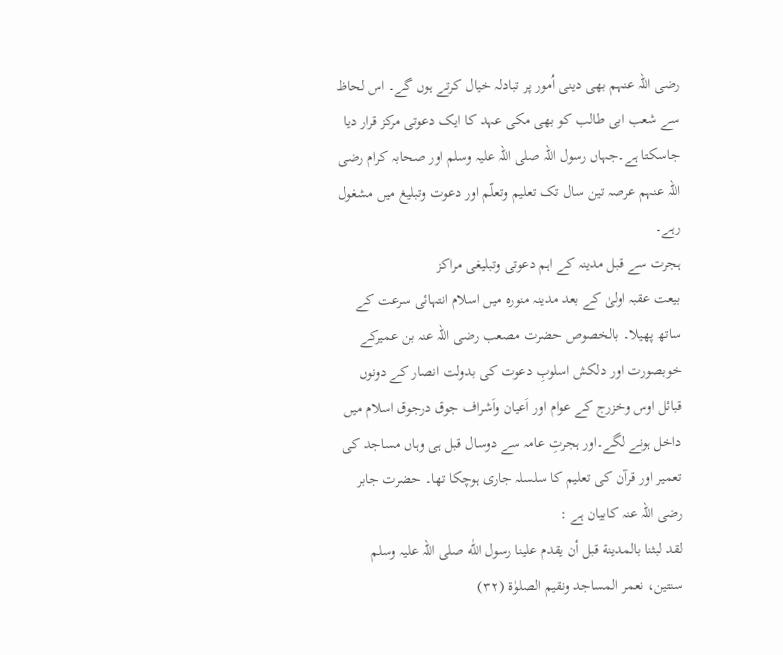رضی اللہ عنہم بھی دینی اُمور پر تبادلہ خیال کرتے ہوں گے۔ اس لحاظ سے شعب ابی طالب کو بھی مکی عہد کا ایک دعوتی مرکز قرار دیا جاسکتا ہے۔جہاں رسول اللہ صلی اللہ علیہ وسلم اور صحابہ کرام رضی اللہ عنہم عرصہ تین سال تک تعلیم وتعلّم اور دعوت وتبلیغ میں مشغول رہے۔
ہجرت سے قبل مدینہ کے اہم دعوتی وتبلیغی مراکز
بیعت عقبہ اولیٰ کے بعد مدینہ منورہ میں اسلام انتہائی سرعت کے ساتھ پھیلا۔ بالخصوص حضرت مصعب رضی اللہ عنہ بن عمیرکے خوبصورت اور دلکش اسلوبِ دعوت کی بدولت انصار کے دونوں قبائل اوس وخزرج کے عوام اور اَعیان واَشراف جوق درجوق اسلام میں داخل ہونے لگے۔اور ہجرتِ عامہ سے دوسال قبل ہی وہاں مساجد کی تعمیر اور قرآن کی تعلیم کا سلسلہ جاری ہوچکا تھا۔ حضرت جابر رضی اللہ عنہ کابیان ہے :
لقد لبثنا بالمدينة قبل أن يقدم علينا رسول اللّٰه صلی اللہ علیہ وسلم سنتين، نعمر المساجد ونقيم الصلوٰۃ (۳۲)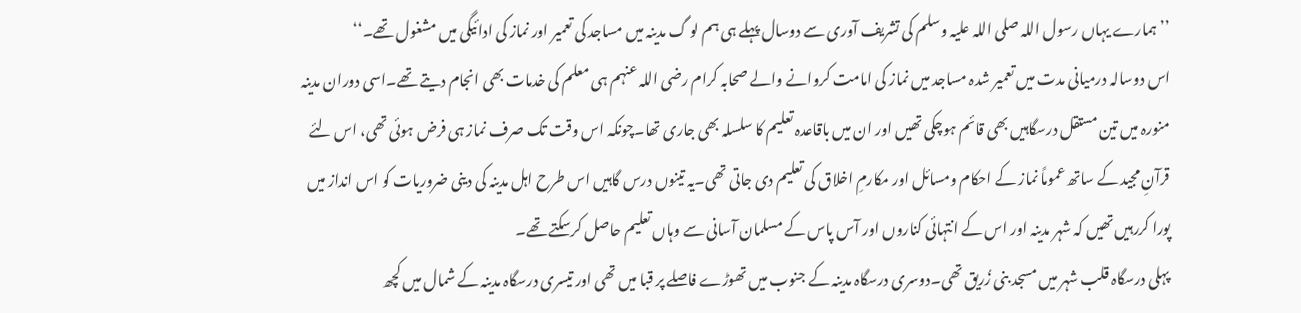’’ہمارے یہاں رسول اللہ صلی اللہ علیہ وسلم کی تشریف آوری سے دوسال پہلے ہی ہم لو گ مدینہ میں مساجد کی تعمیر اور نماز کی ادائیگی میں مشغول تھے۔‘‘
اس دوسالہ درمیانی مدت میں تعمیر شدہ مساجد میں نماز کی امامت کروانے والے صحابہ کرام رضی اللہ عنہم ہی معلم کی خدمات بھی انجام دیتے تھے۔اسی دوران مدینہ منورہ میں تین مستقل درسگاہیں بھی قائم ہوچکی تھیں اور ان میں باقاعدہ تعلیم کا سلسلہ بھی جاری تھا۔چونکہ اس وقت تک صرف نماز ہی فرض ہوئی تھی، اس لئے قرآنِ مجید کے ساتھ عموماً نماز کے احکام ومسائل اور مکارمِ اخلاق کی تعلیم دی جاتی تھی۔یہ تینوں درس گاہیں اس طرح اہل مدینہ کی دینی ضروریات کو اس انداز میں پورا کررہیں تھیں کہ شہر مدینہ اور اس کے انتہائی کناروں اور آس پاس کے مسلمان آسانی سے وہاں تعلیم حاصل کرسکتے تھے۔
پہلی درسگاہ قلب شہر میں مسجد بنی زُریق تھی۔دوسری درسگاہ مدینہ کے جنوب میں تھوڑے فاصلے پر قبا میں تھی اور تیسری درسگاہ مدینہ کے شمال میں کچھ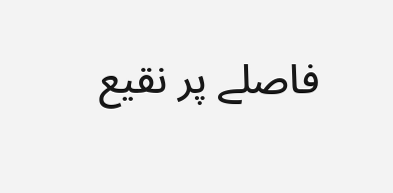فاصلے پر نقیع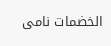الخضمات نامی